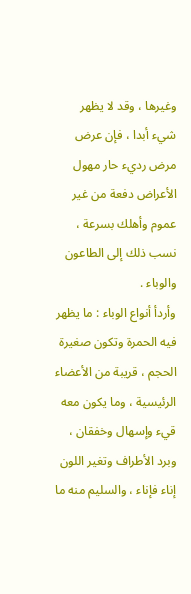وغيرها ، وقد لا يظهر شيء أبدا ، فإن عرض مرض رديء حار مهول الأعراض دفعة من غير عموم وأهلك بسرعة ، نسب ذلك إلى الطاعون والوباء .
وأردأ أنواع الوباء : ما يظهر فيه الحمرة وتكون صغيرة الحجم ، قريبة من الأعضاء الرئيسية ، وما يكون معه قيء وإسهال وخفقان ، وبرد الأطراف وتغير اللون إناء فإناء ، والسليم منه ما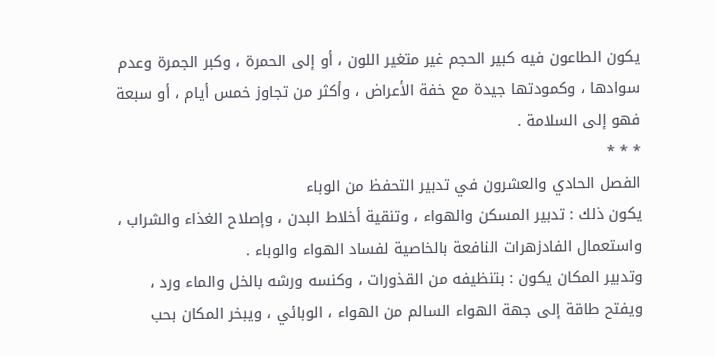يكون الطاعون فيه كبير الحجم غير متغير اللون ، أو إلى الحمرة ، وكبر الجمرة وعدم سوادها ، وكمودتها جيدة مع خفة الأعراض ، وأكثر من تجاوز خمس أيام ، أو سبعة فهو إلى السلامة .
* * *
الفصل الحادي والعشرون في تدبير التحفظ من الوباء
يكون ذلك : تدبير المسكن والهواء ، وتنقية أخلاط البدن ، وإصلاح الغذاء والشراب ، واستعمال الفادزهرات النافعة بالخاصية لفساد الهواء والوباء .
وتدبير المكان يكون : بتنظيفه من القذورات ، وكنسه ورشه بالخل والماء ورد ، ويفتح طاقة إلى جهة الهواء السالم من الهواء ، الوبائي ، ويبخر المكان بحب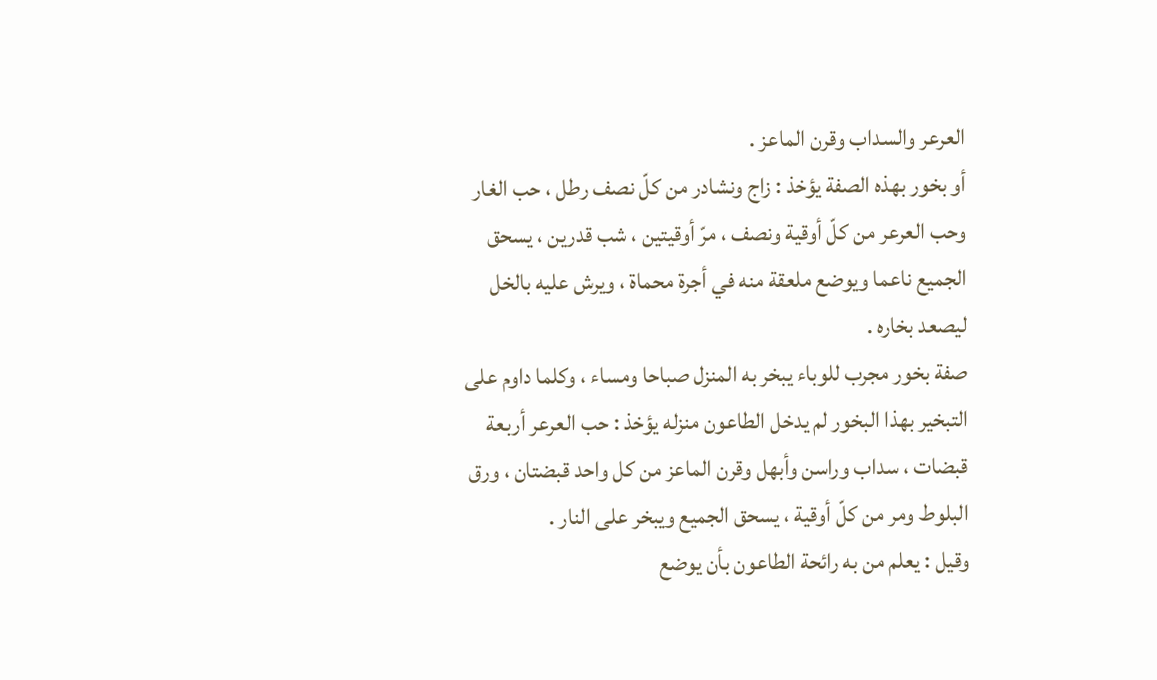العرعر والسداب وقرن الماعز .
أو بخور بهذه الصفة يؤخذ : زاج ونشادر من كلّ نصف رطل ، حب الغار وحب العرعر من كلّ أوقية ونصف ، مرّ أوقيتين ، شب قدرين ، يسحق الجميع ناعما ويوضع ملعقة منه في أجرة محماة ، ويرش عليه بالخل ليصعد بخاره .
صفة بخور مجرب للوباء يبخر به المنزل صباحا ومساء ، وكلما داوم على التبخير بهذا البخور لم يدخل الطاعون منزله يؤخذ : حب العرعر أربعة قبضات ، سداب وراسن وأبهل وقرن الماعز من كل واحد قبضتان ، ورق البلوط ومر من كلّ أوقية ، يسحق الجميع ويبخر على النار .
وقيل : يعلم من به رائحة الطاعون بأن يوضع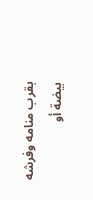بقرب منامه وفرشه بيضة أو